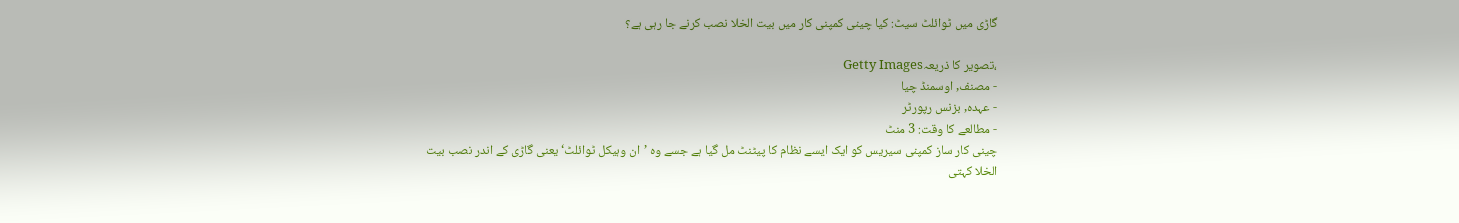گاڑی میں ٹوائلٹ سیٹ: کیا چینی کمپنی کار میں بیت الخلا نصب کرنے جا رہی ہے؟

،تصویر کا ذریعہGetty Images
- مصنف, اوسمنڈ چیا
- عہدہ, بزنس رپورٹر
- مطالعے کا وقت: 3 منٹ
چینی کار ساز کمپنی سیریس کو ایک ایسے نظام کا پیٹنٹ مل گیا ہے جسے وہ ’ان وہیکل ٹوائلٹ‘ یعنی گاڑی کے اندر نصب بیت الخلا کہتی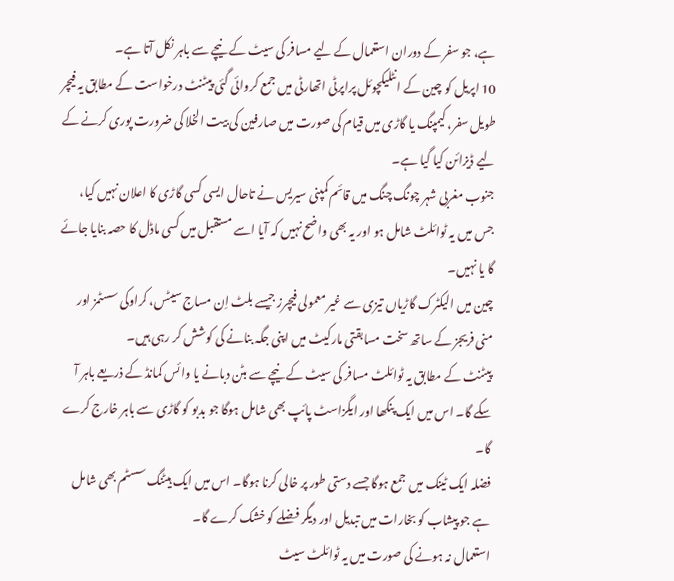ہے، جو سفر کے دوران استعمال کے لیے مسافر کی سیٹ کے نیچے سے باہر نکل آتا ہے۔
10 اپریل کو چین کے انٹلیکچوئل پراپرٹی اتھارٹی میں جمع کروائی گئی پیٹنٹ درخواست کے مطابق یہ فیچر طویل سفر، کیمپنگ یا گاڑی میں قیام کی صورت میں صارفین کی بیت الخلا کی ضرورت پوری کرنے کے لیے ڈیزائن کیا گیا ہے۔
جنوب مغربی شہر چونگ چنگ میں قائم کمپنی سیریس نے تاحال ایسی کسی گاڑی کا اعلان نہیں کیا، جس میں یہ ٹوائلٹ شامل ہو اور یہ بھی واضح نہیں کہ آیا اسے مستقبل میں کسی ماڈل کا حصہ بنایا جائے گا یا نہیں۔
چین میں الیکٹرک گاڑیاں تیزی سے غیر معمولی فیچرز جیسے بلٹ اِن مساج سیٹس، کراوکی سسٹمز اور منی فریجز کے ساتھ سخت مسابقتی مارکیٹ میں اپنی جگہ بنانے کی کوشش کر رہی ہیں۔
پیٹنٹ کے مطابق یہ ٹوائلٹ مسافر کی سیٹ کے نیچے سے بٹن دبانے یا وائس کمانڈ کے ذریعے باہر آ سکے گا۔ اس میں ایک پنکھا اور ایگزاسٹ پائپ بھی شامل ہوگا جو بدبو کو گاڑی سے باہر خارج کرے گا۔
فضلہ ایک ٹینک میں جمع ہوگا جسے دستی طور پر خالی کرنا ہوگا۔ اس میں ایک ہیٹنگ سسٹم بھی شامل ہے جو پیشاب کو بخارات میں تبدیل اور دیگر فضلے کو خشک کرے گا۔
استعمال نہ ہونے کی صورت میں یہ ٹوائلٹ سیٹ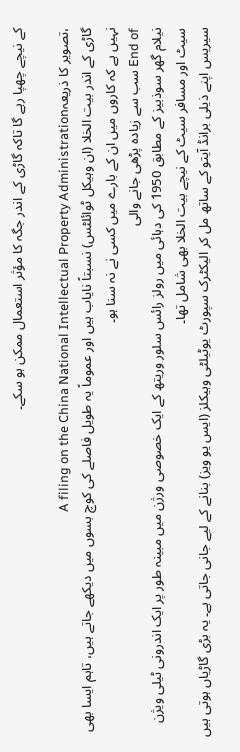کے نیچے چھپا رہے گا تاکہ گاڑی کے اندر جگہ کا مؤثر استعمال ممکن ہو سکے۔

،تصویر کا ذریعہA filing on the China National Intellectual Property Administration
گاڑی کے اندر بیت الخلا (ان وہیکل ٹوائلٹس) نسبتاً نایاب ہیں اور عموماً یہ طویل فاصلے کی کوچ بسوں میں دیکھے جاتے ہیں، تاہم ایسا بھی نہیں ہے کہ کاروں میں ان کے بارے میں کسی نے نہ سنا ہو۔
End of سب سے زیادہ پڑھی جانے والی
نیلام گھر سوذبیز کے مطابق 1950 کی دہائی میں رولز رائس سلور وریتھ کے ایک خصوصی ورژن میں مبینہ طور پر ایک اندرونی ٹیلی ویژن سیٹ اور مسافر سیٹ کے نیچے بیت الخلا بھی شامل تھا۔
سیریس اپنے ذیلی برانڈ آیتو کے ساتھ مل کر الیکٹرک سپورٹ یوٹیلٹی وہیکلز (ایس یو ویز) بنانے کے لیے جانی جاتی ہے۔ یہ بڑی گاڑیاں ہوتی ہیں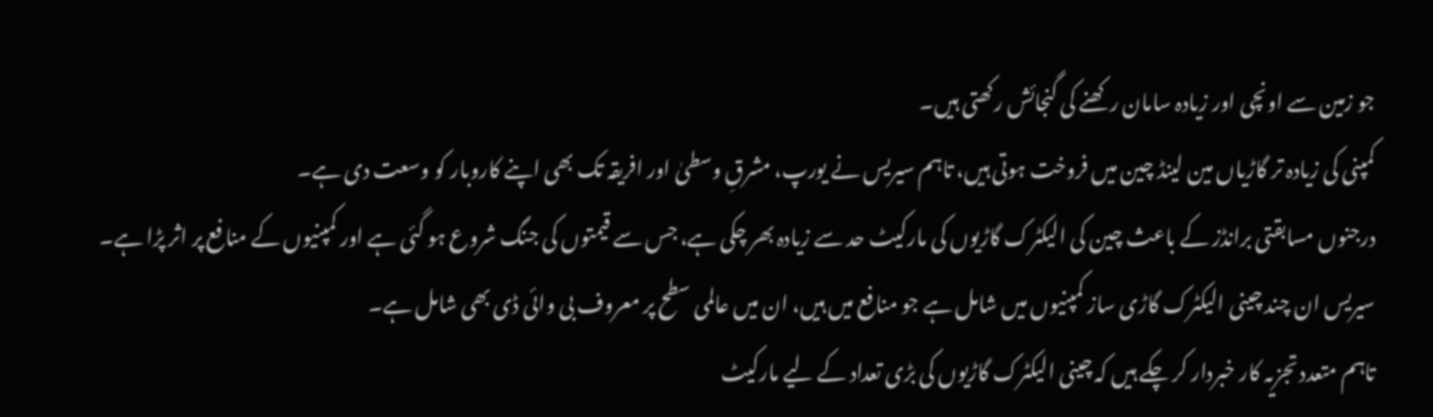جو زمین سے اونچی اور زیادہ سامان رکھنے کی گنجائش رکھتی ہیں۔
کمپنی کی زیادہ تر گاڑیاں مین لینڈ چین میں فروخت ہوتی ہیں، تاہم سیریس نے یورپ، مشرقِ وسطیٰ اور افریقہ تک بھی اپنے کاروبار کو وسعت دی ہے۔
درجنوں مسابقتی برانڈز کے باعث چین کی الیکٹرک گاڑیوں کی مارکیٹ حد سے زیادہ بھر چکی ہے، جس سے قیمتوں کی جنگ شروع ہو گئی ہے اور کمپنیوں کے منافع پر اثر پڑا ہے۔
سیریس ان چند چینی الیکٹرک گاڑی ساز کمپنیوں میں شامل ہے جو منافع میں ہیں، ان میں عالمی سطح پر معروف بی وائی ڈی بھی شامل ہے۔
تاہم متعدد تجزیہ کار خبردار کر چکے ہیں کہ چینی الیکٹرک گاڑیوں کی بڑی تعداد کے لیے مارکیٹ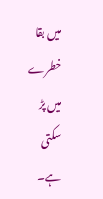میں بقا خطرے میں پڑ سکتی ہے۔